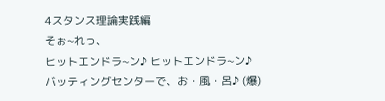4スタンス理論実践編
そぉ~れっ、
ヒットエンドラ~ン♪ ヒットエンドラ~ン♪
バッティングセンターで、お・風・呂♪ (爆)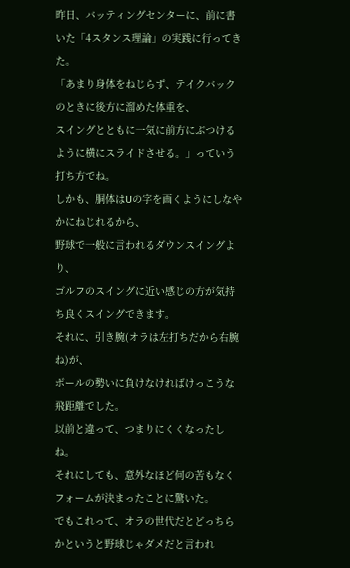昨日、バッティングセンターに、前に書いた「4スタンス理論」の実践に行ってきた。
「あまり身体をねじらず、テイクバックのときに後方に溜めた体重を、
スイングとともに一気に前方にぶつけるように横にスライドさせる。」っていう打ち方でね。
しかも、胴体はUの字を画くようにしなやかにねじれるから、
野球で一般に言われるダウンスイングより、
ゴルフのスイングに近い感じの方が気持ち良くスイングできます。
それに、引き腕(オラは左打ちだから右腕ね)が、
ボールの勢いに負けなければけっこうな飛距離でした。
以前と違って、つまりにくくなったしね。
それにしても、意外なほど何の苦もなくフォームが決まったことに驚いた。
でもこれって、オラの世代だとどっちらかというと野球じゃダメだと言われ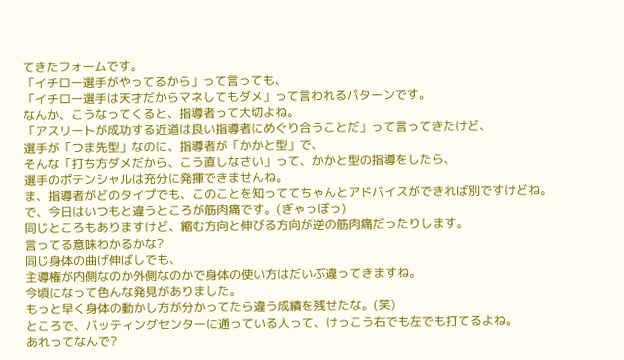てきたフォームです。
「イチロー選手がやってるから」って言っても、
「イチロー選手は天才だからマネしてもダメ」って言われるパターンです。
なんか、こうなってくると、指導者って大切よね。
「アスリートが成功する近道は良い指導者にめぐり合うことだ」って言ってきたけど、
選手が「つま先型」なのに、指導者が「かかと型」で、
そんな「打ち方ダメだから、こう直しなさい」って、かかと型の指導をしたら、
選手のポテンシャルは充分に発揮できませんね。
ま、指導者がどのタイプでも、このことを知っててちゃんとアドバイスができれば別ですけどね。
で、今日はいつもと違うところが筋肉痛です。(ぎゃっぼっ)
同じところもありますけど、縮む方向と伸びる方向が逆の筋肉痛だったりします。
言ってる意味わかるかな?
同じ身体の曲げ伸ばしでも、
主導権が内側なのか外側なのかで身体の使い方はだいぶ違ってきますね。
今頃になって色んな発見がありました。
もっと早く身体の動かし方が分かってたら違う成績を残せたな。(笑)
ところで、バッティングセンターに通っている人って、けっこう右でも左でも打てるよね。
あれってなんで?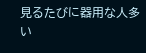見るたびに器用な人多い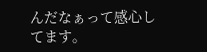んだなぁって感心してます。